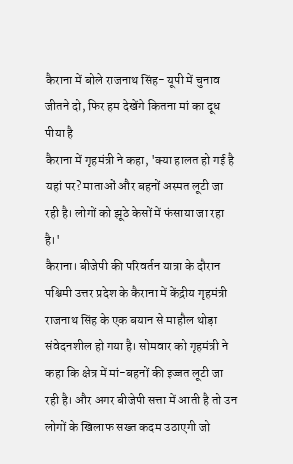कैराना में बोले राजनाथ सिंह- यूपी में चुनाव जीतने दो, फिर हम देखेंगे कितना मां का दूध पीया है
कैराना में गृहमंत्री ने कहा, 'क्या हालत हो गई है यहां पर? माताओं और बहनों अस्मत लूटी जा रही है। लोगों को झूठे केसों में फंसाया जा रहा है।'
कैराना। बीजेपी की परिवर्तन यात्रा के दौरान पश्चिमी उत्तर प्रदेश के कैराना में केंद्रीय गृहमंत्री राजनाथ सिंह के एक बयान से माहौल थोड़ा संवेदनशील हो गया है। सोमवार को गृहमंत्री ने कहा कि क्षेत्र में मां-बहनों की इज्जत लूटी जा रही है। और अगर बीजेपी सत्ता में आती है तो उन लोगों के खिलाफ सख्त कदम उठाएगी जो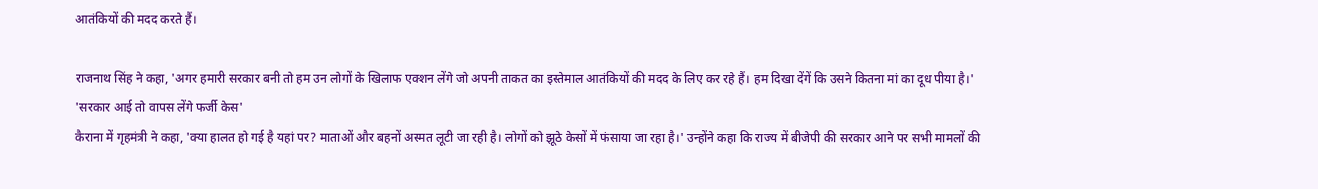आतंकियों की मदद करते हैं।

राजनाथ सिंह ने कहा, 'अगर हमारी सरकार बनी तो हम उन लोगों के खिलाफ एक्शन लेंगे जो अपनी ताकत का इस्तेमाल आतंकियों की मदद के लिए कर रहे हैं। हम दिखा देंगें कि उसने कितना मां का दूध पीया है।'
'सरकार आई तो वापस लेंगे फर्जी केस'
कैराना में गृहमंत्री ने कहा, 'क्या हालत हो गई है यहां पर? माताओं और बहनों अस्मत लूटी जा रही है। लोगों को झूठे केसों में फंसाया जा रहा है।' उन्होंने कहा कि राज्य में बीजेपी की सरकार आने पर सभी मामलों की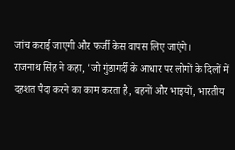जांच कराई जाएगी और फर्जी केस वापस लिए जाएंगे।
राजनाथ सिंह ने कहा, 'जो गुंडागर्दी के आधार पर लोगों के दिलों में दहशत पैदा करने का काम करता है, बहनों और भाइयों, भारतीय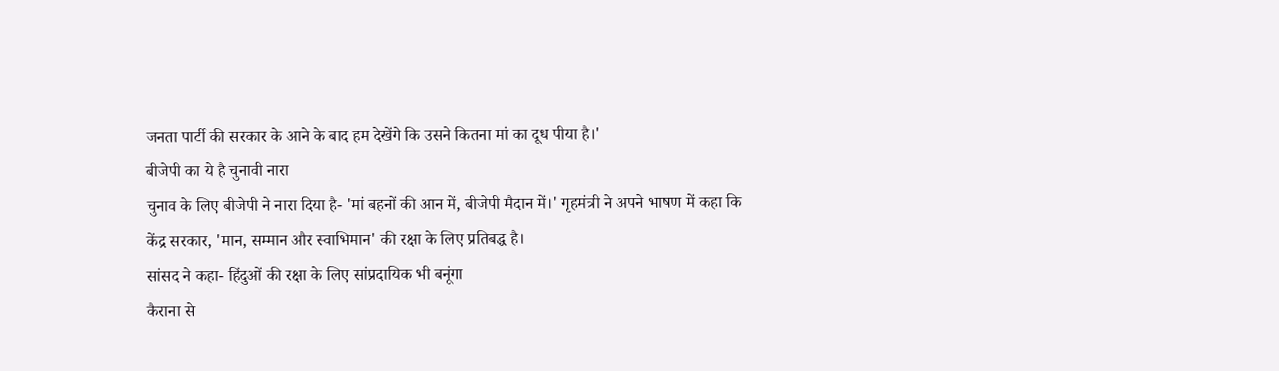जनता पार्टी की सरकार के आने के बाद हम देखेंगे कि उसने कितना मां का दूध पीया है।'
बीजेपी का ये है चुनावी नारा
चुनाव के लिए बीजेपी ने नारा दिया है- 'मां बहनों की आन में, बीजेपी मैदान में।' गृहमंत्री ने अपने भाषण में कहा कि केंद्र सरकार, 'मान, सम्मान और स्वाभिमान' की रक्षा के लिए प्रतिबद्ध है।
सांसद ने कहा- हिंदुओं की रक्षा के लिए सांप्रदायिक भी बनूंगा
कैराना से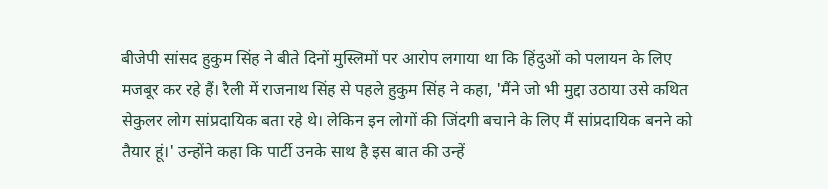बीजेपी सांसद हुकुम सिंह ने बीते दिनों मुस्लिमों पर आरोप लगाया था कि हिंदुओं को पलायन के लिए मजबूर कर रहे हैं। रैली में राजनाथ सिंह से पहले हुकुम सिंह ने कहा, 'मैंने जो भी मुद्दा उठाया उसे कथित सेकुलर लोग सांप्रदायिक बता रहे थे। लेकिन इन लोगों की जिंदगी बचाने के लिए मैं सांप्रदायिक बनने को तैयार हूं।' उन्होंने कहा कि पार्टी उनके साथ है इस बात की उन्हें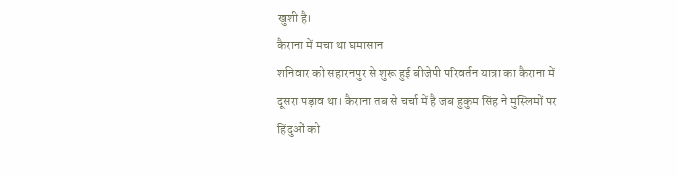खुशी है।
कैराना में मचा था घमासान
शनिवार को सहारनपुर से शुरू हुई बीजेपी परिवर्तन यात्रा का कैराना में दूसरा पड़ाव था। कैराना तब से चर्चा में है जब हुकुम सिंह ने मुस्लिमों पर हिंदुओं को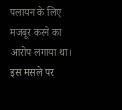पलायन के लिए मजबूर करने का आरोप लगाया था। इस मसले पर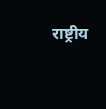राष्ट्रीय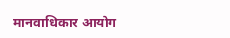मानवाधिकार आयोग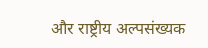और राष्ट्रीय अल्पसंख्यक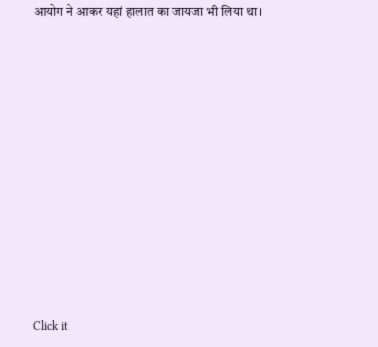आयोग ने आकर यहां हालात का जायजा भी लिया था।












Click it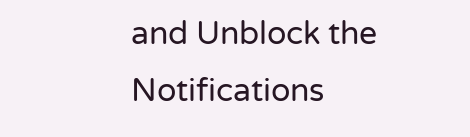and Unblock the Notifications